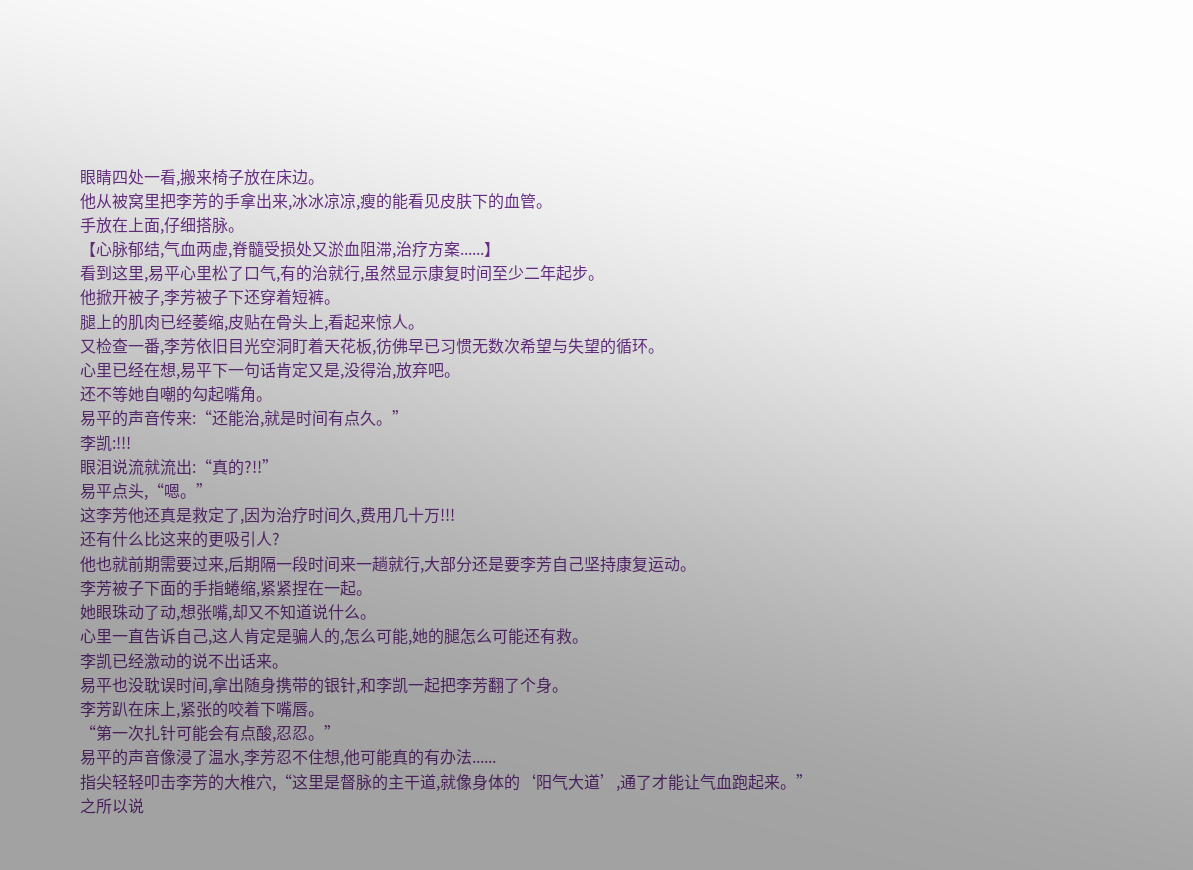眼睛四处一看,搬来椅子放在床边。
他从被窝里把李芳的手拿出来,冰冰凉凉,瘦的能看见皮肤下的血管。
手放在上面,仔细搭脉。
【心脉郁结,气血两虚,脊髓受损处又淤血阻滞,治疗方案......】
看到这里,易平心里松了口气,有的治就行,虽然显示康复时间至少二年起步。
他掀开被子,李芳被子下还穿着短裤。
腿上的肌肉已经萎缩,皮贴在骨头上,看起来惊人。
又检查一番,李芳依旧目光空洞盯着天花板,彷佛早已习惯无数次希望与失望的循环。
心里已经在想,易平下一句话肯定又是,没得治,放弃吧。
还不等她自嘲的勾起嘴角。
易平的声音传来:“还能治,就是时间有点久。”
李凯:!!!
眼泪说流就流出:“真的?!!”
易平点头,“嗯。”
这李芳他还真是救定了,因为治疗时间久,费用几十万!!!
还有什么比这来的更吸引人?
他也就前期需要过来,后期隔一段时间来一趟就行,大部分还是要李芳自己坚持康复运动。
李芳被子下面的手指蜷缩,紧紧捏在一起。
她眼珠动了动,想张嘴,却又不知道说什么。
心里一直告诉自己,这人肯定是骗人的,怎么可能,她的腿怎么可能还有救。
李凯已经激动的说不出话来。
易平也没耽误时间,拿出随身携带的银针,和李凯一起把李芳翻了个身。
李芳趴在床上,紧张的咬着下嘴唇。
“第一次扎针可能会有点酸,忍忍。”
易平的声音像浸了温水,李芳忍不住想,他可能真的有办法......
指尖轻轻叩击李芳的大椎穴,“这里是督脉的主干道,就像身体的‘阳气大道’,通了才能让气血跑起来。”
之所以说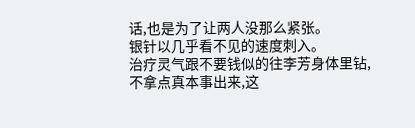话,也是为了让两人没那么紧张。
银针以几乎看不见的速度刺入。
治疗灵气跟不要钱似的往李芳身体里钻,不拿点真本事出来,这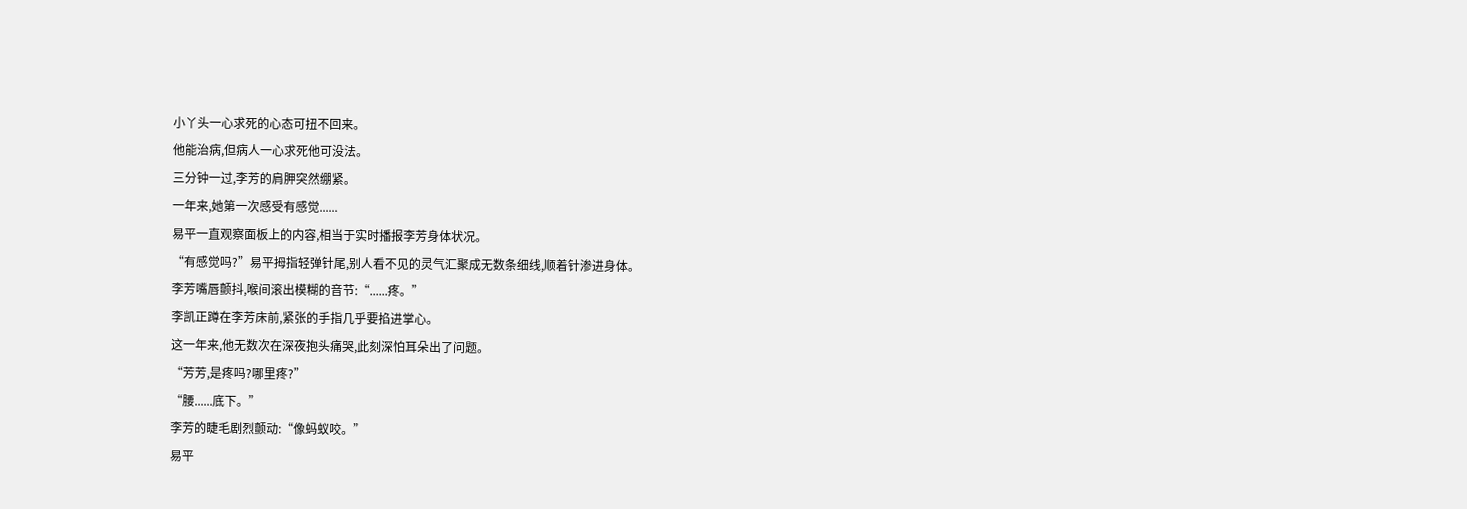小丫头一心求死的心态可扭不回来。
他能治病,但病人一心求死他可没法。
三分钟一过,李芳的肩胛突然绷紧。
一年来,她第一次感受有感觉......
易平一直观察面板上的内容,相当于实时播报李芳身体状况。
“有感觉吗?”易平拇指轻弹针尾,别人看不见的灵气汇聚成无数条细线,顺着针渗进身体。
李芳嘴唇颤抖,喉间滚出模糊的音节:“......疼。”
李凯正蹲在李芳床前,紧张的手指几乎要掐进掌心。
这一年来,他无数次在深夜抱头痛哭,此刻深怕耳朵出了问题。
“芳芳,是疼吗?哪里疼?”
“腰......底下。”
李芳的睫毛剧烈颤动:“像蚂蚁咬。”
易平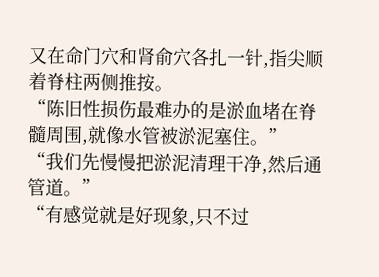又在命门穴和肾俞穴各扎一针,指尖顺着脊柱两侧推按。
“陈旧性损伤最难办的是淤血堵在脊髓周围,就像水管被淤泥塞住。”
“我们先慢慢把淤泥清理干净,然后通管道。”
“有感觉就是好现象,只不过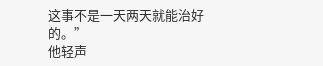这事不是一天两天就能治好的。”
他轻声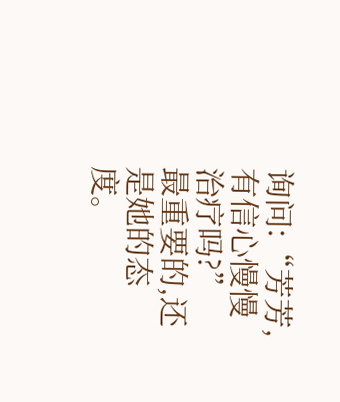询问:“芳芳,有信心慢慢治疗吗?”
最重要的,还是她的态度。